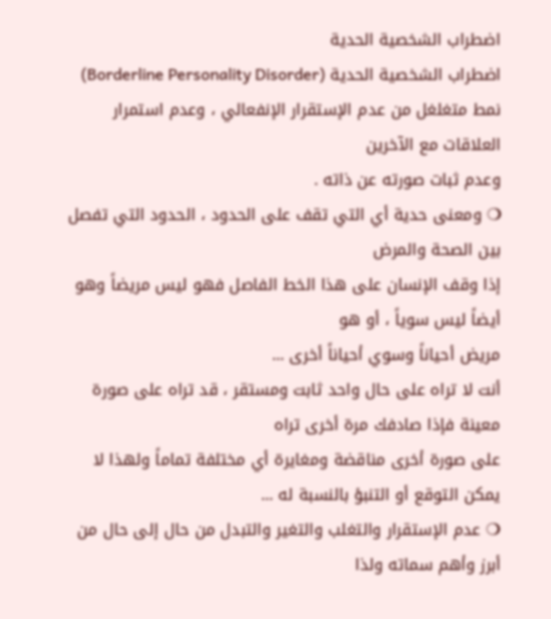اضطراب الشخصية الحدية
اضطراب الشخصية الحدية (Borderline Personality Disorder)
نمط متغلغل من عدم الإستقرار الإنفعالي ، وعدم استمرار العلاقات مع الآخرين
وعدم ثبات صورته عن ذاته .
❍ ومعنى حدية أي التي تقف على الحدود ، الحدود التي تفصل بين الصحة والمرض
إذا وقف الإنسان على هذا الخط الفاصل فهو ليس مريضاً وهو أيضاً ليس سوياً ، أو هو
مريض أحياناً وسوي أحياناً أخرى ...
أنت لا تراه على حال واحد ثابت ومستقر ، قد تراه على صورة معينة فإذا صادفك مرة أخرى تراه
على صورة أخرى مناقضة ومغايرة أي مختلفة تماماً ولهذا لا يمكن التوقع أو التنبؤ بالنسبة له ...
❍ عدم الإستقرار والتغلب والتغير والتبدل من حال إلى حال من أبرز وأهم سماته ولذا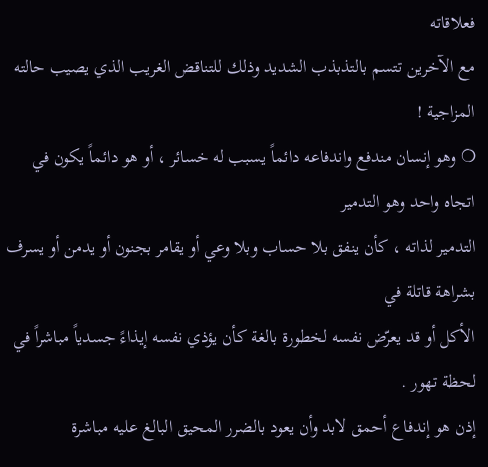فعلاقاته
مع الآخرين تتسم بالتذبذب الشديد وذلك للتناقض الغريب الذي يصيب حالته المزاجية !
❍ وهو إنسان مندفع واندفاعه دائماً يسبب له خسائر ، أو هو دائماً يكون في اتجاه واحد وهو التدمير
التدمير لذاته ، كأن ينفق بلا حساب وبلا وعي أو يقامر بجنون أو يدمن أو يسرف بشراهة قاتلة في
الأكل أو قد يعرّض نفسه لخطورة بالغة كأن يؤذي نفسه إيذاءً جسدياً مباشراً في لحظة تهور .
إذن هو إندفاع أحمق لابد وأن يعود بالضرر المحيق البالغ عليه مباشرة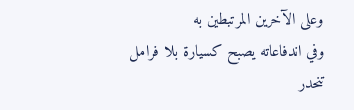وعلى الآخرين المرتبطين به
وفي اندفاعاته يصبح كسيارة بلا فرامل تنحدر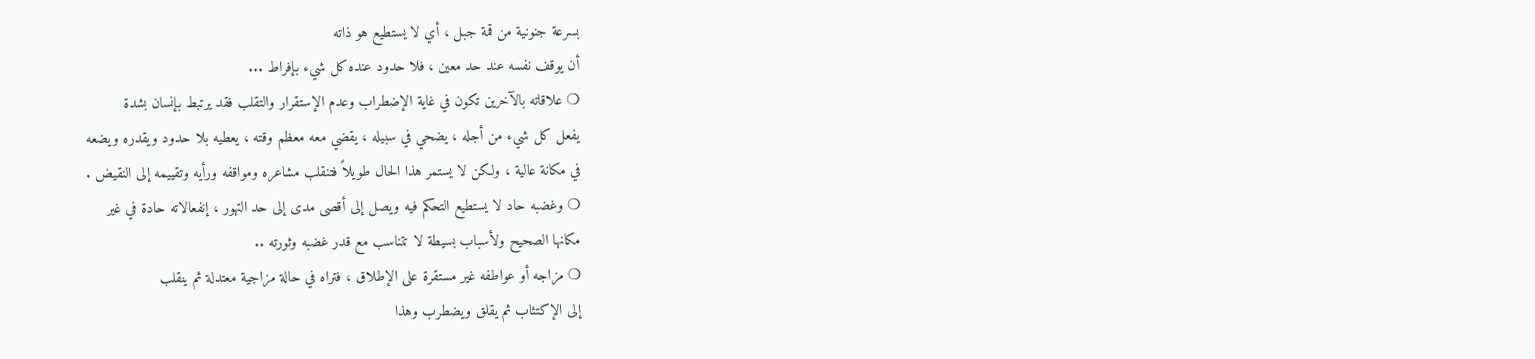بسرعة جنونية من قمة جبل ، أي لا يستطيع هو ذاته
أن يوقف نفسه عند حد معين ، فلا حدود عنده كل شيء بإفراط ...
❍ علاقاته بالآخرين تكون في غاية الإضطراب وعدم الإستقرار والتقلب فقد يرتبط بإنسان بشدة
يفعل كل شيء من أجله ، يضحي في سبيله ، يقضي معه معظم وقته ، يعطيه بلا حدود ويقدره ويضعه
في مكانة عالية ، ولكن لا يستمر هذا الحال طويلاً فتنقلب مشاعره ومواقفه ورأيه وتقييمه إلى النقيض .
❍ وغضبه حاد لا يستطيع التحكم فيه ويصل إلى أقصى مدى إلى حد التهور ، إنفعالاته حادة في غير
مكانها الصحيح ولأسباب بسيطة لا تتناسب مع قدر غضبه وثورته ..
❍ مزاجه أو عواطفه غير مستقرة على الإطلاق ، فتراه في حالة مزاجية معتدلة ثم ينقلب
إلى الإكتئاب ثم يقلق ويضطرب وهذا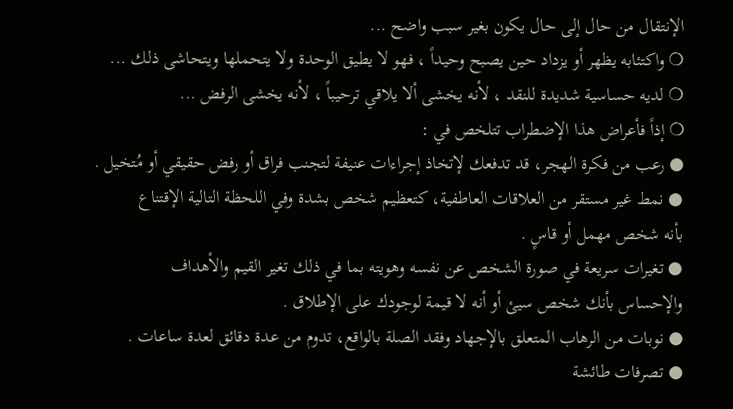الإنتقال من حال إلى حال يكون بغير سبب واضح ...
❍ واكتئابه يظهر أو يزداد حين يصبح وحيداً ، فهو لا يطيق الوحدة ولا يتحملها ويتحاشى ذلك ...
❍ لديه حساسية شديدة للنقد ، لأنه يخشى ألا يلاقي ترحيباً ، لأنه يخشى الرفض ...
❍ إذاً فأعراض هذا الإضطراب تتلخص في :
● رعب من فكرة الهجر، قد تدفعك لإتخاذ إجراءات عنيفة لتجنب فراق أو رفض حقيقي أو مُتخيل .
● نمط غير مستقر من العلاقات العاطفية، كتعظيم شخص بشدة وفي اللحظة التالية الإقتناع
بأنه شخص مهمل أو قاسٍ .
● تغيرات سريعة في صورة الشخص عن نفسه وهويته بما في ذلك تغير القيم والأهداف
والإحساس بأنك شخص سيئ أو أنه لا قيمة لوجودك على الإطلاق .
● نوبات من الرهاب المتعلق بالإجهاد وفقد الصلة بالواقع، تدوم من عدة دقائق لعدة ساعات .
● تصرفات طائشة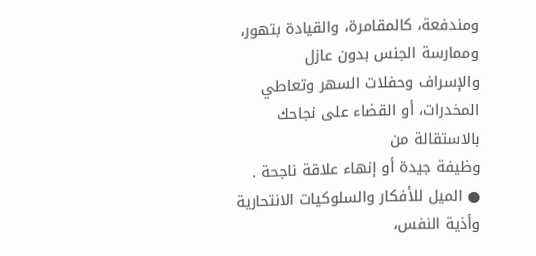ومندفعة، كالمقامرة، والقيادة بتهور، وممارسة الجنس بدون عازل
والإسراف وحفلات السهر وتعاطي المخدرات، أو القضاء على نجاحك بالاستقالة من
وظيفة جيدة أو إنهاء علاقة ناجحة .
● الميل للأفكار والسلوكيات الانتحارية وأذية النفس،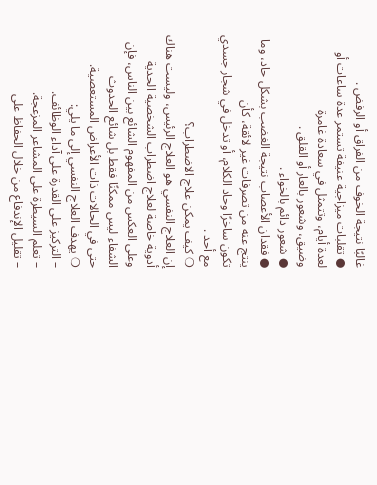غالبًا نتيجة الخوف من الفراق أو الرفض .
● تقلبات ميزاجية عنيفة تستمر عدة ساعات أو لعدة أيام، وتتمثل في سعادة غامرة
وضيق، وشعور بالعار أو القلق .
● شعور دائم بالخواء .
● فقدان الأعصاب نتيجة الغضب بشكل حاد، وما ينتج عنه من تصرفات غير لائقة، كأن
تكون ساخرًا وحاد الكلام، أو تدخل في شجار جسدي مع أحد .
❍ كيف يمكن علاج الاضطراب؟
إن العلاج النفسي هو العلاج الرئيس، وليست هناك أدوية خاصة لعلاج اضطراب الشخصية الحدية
وعلى العكس من المفهوم الشائع بين الناس، فإن الشفاء ليس ممكنًا فقط بل شائع الحدوث
حتى في الحالات ذات الأعراض المستعصية.
❍ يهدف العلاج النفسي إلى ما يلي:
– التركيز على القدرة على آداء الوظائف.
– تعلم السيطرة على المشاعر المزعجة.
– تقليل الإندفاع من خلال الحفاظ على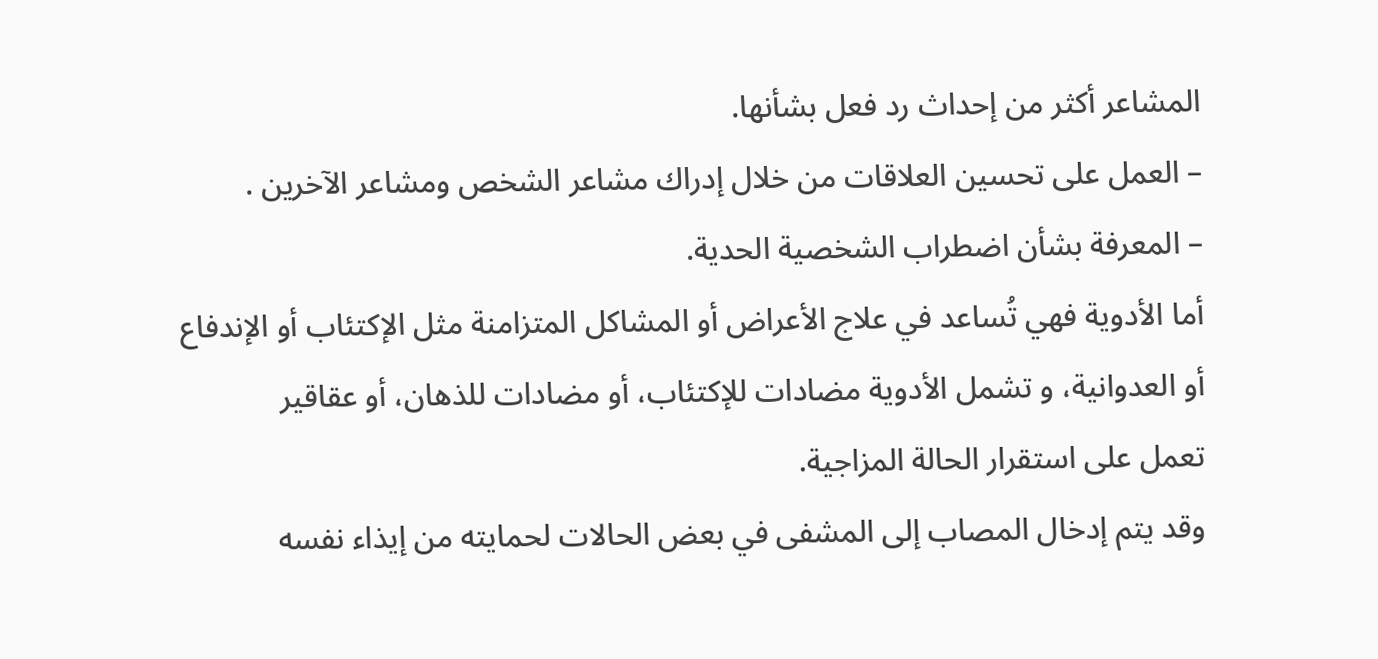المشاعر أكثر من إحداث رد فعل بشأنها.
– العمل على تحسين العلاقات من خلال إدراك مشاعر الشخص ومشاعر الآخرين .
– المعرفة بشأن اضطراب الشخصية الحدية.
أما الأدوية فهي تُساعد في علاج الأعراض أو المشاكل المتزامنة مثل الإكتئاب أو الإندفاع
أو العدوانية، و تشمل الأدوية مضادات للإكتئاب، أو مضادات للذهان، أو عقاقير
تعمل على استقرار الحالة المزاجية.
وقد يتم إدخال المصاب إلى المشفى في بعض الحالات لحمايته من إيذاء نفسه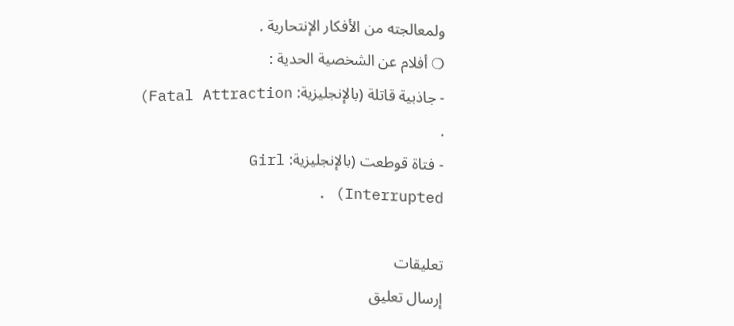ولمعالجته من الأفكار الإنتحارية .
❍ أفلام عن الشخصية الحدية :
- جاذبية قاتلة (بالإنجليزية: Fatal Attraction) .
- فتاة قوطعت (بالإنجليزية: Girl Interrupted) .

تعليقات
إرسال تعليق